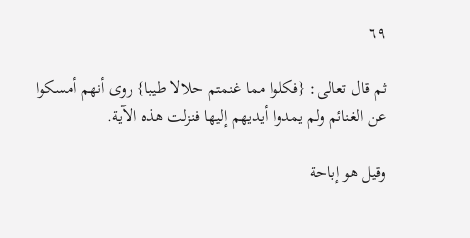٦٩

ثم قال تعالى: {فكلوا مما غنمتم حلالا طيبا} روى أنهم أمسكوا عن الغنائم ولم يمدوا أيديهم إليها فنزلت هذه الآية.

وقيل هو إباحة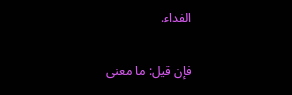الفداء.

فإن قيل: ما معنى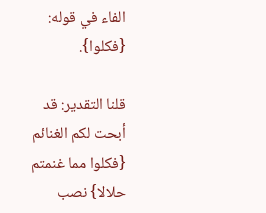الفاء في قوله: {فكلوا}.

قلنا التقدير: قد أبحت لكم الغنائم {فكلوا مما غنمتم حلالا} نصب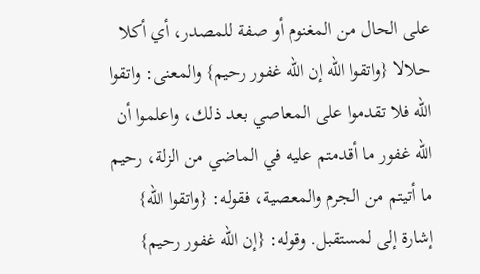على الحال من المغنوم أو صفة للمصدر، أي أكلا حلالا {واتقوا اللّه إن اللّه غفور رحيم} والمعنى: واتقوا اللّه فلا تقدموا على المعاصي بعد ذلك، واعلموا أن اللّه غفور ما أقدمتم عليه في الماضي من الزلة، رحيم ما أتيتم من الجرم والمعصية، فقوله: {واتقوا اللّه} إشارة إلى لمستقبل. وقوله: {إن اللّه غفور رحيم}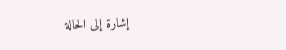إشارة إلى الحالة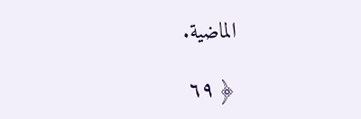الماضية.

﴿ ٦٩